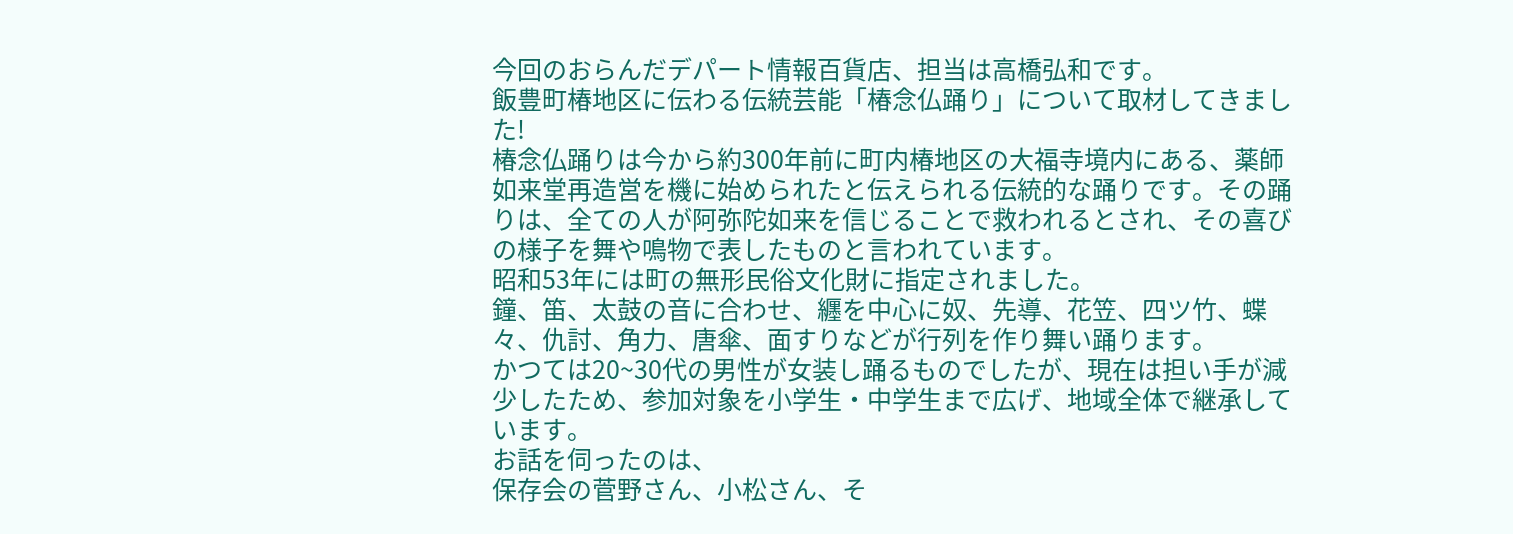今回のおらんだデパート情報百貨店、担当は高橋弘和です。
飯豊町椿地区に伝わる伝統芸能「椿念仏踊り」について取材してきました!
椿念仏踊りは今から約300年前に町内椿地区の大福寺境内にある、薬師如来堂再造営を機に始められたと伝えられる伝統的な踊りです。その踊りは、全ての人が阿弥陀如来を信じることで救われるとされ、その喜びの様子を舞や鳴物で表したものと言われています。
昭和53年には町の無形民俗文化財に指定されました。
鐘、笛、太鼓の音に合わせ、纒を中心に奴、先導、花笠、四ツ竹、蝶々、仇討、角力、唐傘、面すりなどが行列を作り舞い踊ります。
かつては20~30代の男性が女装し踊るものでしたが、現在は担い手が減少したため、参加対象を小学生・中学生まで広げ、地域全体で継承しています。
お話を伺ったのは、
保存会の菅野さん、小松さん、そ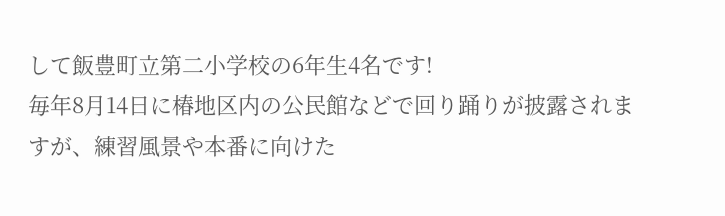して飯豊町立第二小学校の6年生4名です!
毎年8月14日に椿地区内の公民館などで回り踊りが披露されますが、練習風景や本番に向けた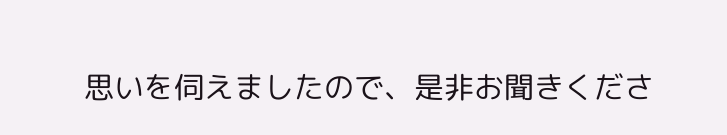思いを伺えましたので、是非お聞きくださ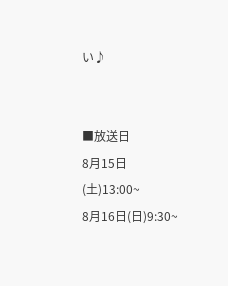い♪


■放送日
8月15日(土)13:00~
8月16日(日)9:30~